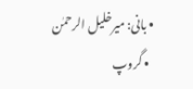• بانی: میرخلیل الرحمٰن
  • گروپ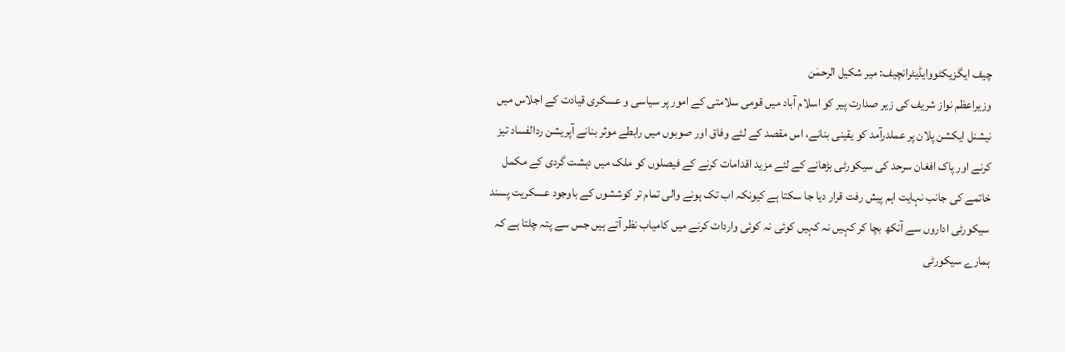چیف ایگزیکٹووایڈیٹرانچیف: میر شکیل الرحمٰن
وزیراعظم نواز شریف کی زیر صدارت پیر کو اسلام آباد میں قومی سلامتی کے امور پر سیاسی و عسکری قیادت کے اجلاس میں نیشنل ایکشن پلان پر عملدرآمد کو یقینی بنانے، اس مقصد کے لئے وفاق اور صوبوں میں رابطے موثر بنانے آپریشن ردالفساد تیز کرنے اور پاک افغان سرحد کی سیکورٹی بڑھانے کے لئے مزید اقدامات کرنے کے فیصلوں کو ملک میں دہشت گردی کے مکمل خاتمے کی جانب نہایت اہم پیش رفت قرار دیا جا سکتا ہے کیونکہ اب تک ہونے والی تمام تر کوششوں کے باوجود عسکریت پسند سیکورٹی اداروں سے آنکھ بچا کر کہیں نہ کہیں کوئی نہ کوئی واردات کرنے میں کامیاب نظر آتے ہیں جس سے پتہ چلتا ہے کہ ہمارے سیکورٹی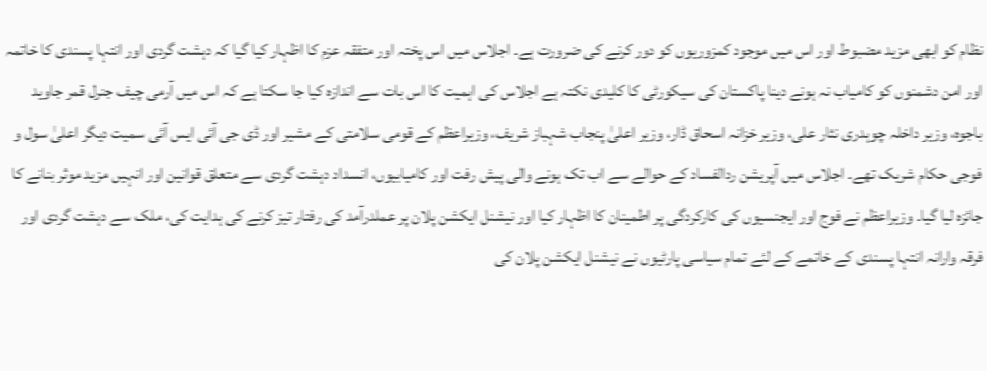نظام کو ابھی مزید مضبوط اور اس میں موجود کمزوریوں کو دور کرنے کی ضرورت ہے۔ اجلاس میں اس پختہ اور متفقہ عزم کا اظہار کیا گیا کہ دہشت گردی اور انتہا پسندی کا خاتمہ اور امن دشمنوں کو کامیاب نہ ہونے دینا پاکستان کی سیکورٹی کا کلیدی نکتہ ہے اجلاس کی اہمیت کا اس بات سے اندازہ کیا جا سکتا ہے کہ اس میں آرمی چیف جنرل قمر جاوید باجوہ، وزیر داخلہ چوہدری نثار علی، وزیر خزانہ اسحاق ڈار، وزیر اعلیٰ پنجاب شہباز شریف، وزیراعظم کے قومی سلامتی کے مشیر اور ڈی جی آئی ایس آئی سمیت دیگر اعلیٰ سول و فوجی حکام شریک تھے۔ اجلاس میں آپریشن ردالفساد کے حوالے سے اب تک ہونے والی پیش رفت اور کامیابیوں، انسداد دہشت گردی سے متعلق قوانین اور انہیں مزید موثر بنانے کا جائزہ لیا گیا۔ وزیراعظم نے فوج اور ایجنسیوں کی کارکردگی پر اطمینان کا اظہار کیا اور نیشنل ایکشن پلان پر عملدرآمد کی رفتار تیز کرنے کی ہدایت کی، ملک سے دہشت گردی اور فرقہ وارانہ انتہا پسندی کے خاتمے کے لئے تمام سیاسی پارٹیوں نے نیشنل ایکشن پلان کی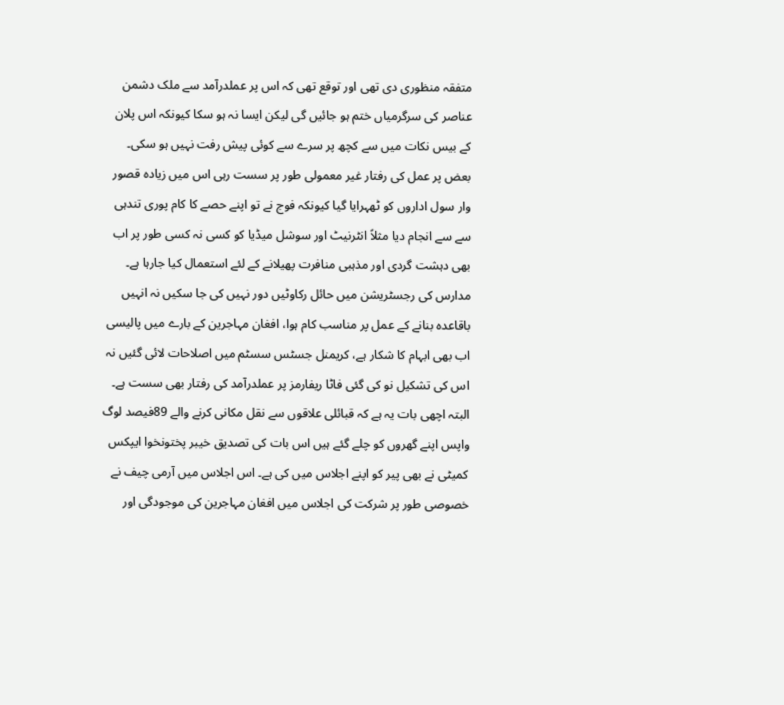متفقہ منظوری دی تھی اور توقع تھی کہ اس پر عملدرآمد سے ملک دشمن عناصر کی سرگرمیاں ختم ہو جائیں گی لیکن ایسا نہ ہو سکا کیونکہ اس پلان کے بیس نکات میں سے کچھ پر سرے سے کوئی پیش رفت نہیں ہو سکی۔ بعض پر عمل کی رفتار غیر معمولی طور پر سست رہی اس میں زیادہ قصور وار سول اداروں کو ٹھہرایا گیا کیونکہ فوج نے تو اپنے حصے کا کام پوری تندہی سے سے انجام دیا مثلاً انٹرنیٹ اور سوشل میڈیا کو کسی نہ کسی طور پر اب بھی دہشت گردی اور مذہبی منافرت پھیلانے کے لئے استعمال کیا جارہا ہے۔ مدارس کی رجسٹریشن میں حائل رکاوٹیں دور نہیں کی جا سکیں نہ انہیں باقاعدہ بنانے کے عمل پر مناسب کام ہوا، افغان مہاجرین کے بارے میں پالیسی اب بھی ابہام کا شکار ہے، کریمنل جسٹس سسٹم میں اصلاحات لائی گئیں نہ اس کی تشکیل نو کی گئی فاٹا ریفارمز پر عملدرآمد کی رفتار بھی سست ہے۔ البتہ اچھی بات یہ ہے کہ قبائلی علاقوں سے نقل مکانی کرنے والے 89فیصد لوگ واپس اپنے گھروں کو چلے گئے ہیں اس بات کی تصدیق خیبر پختونخوا ایپکس کمیٹی نے بھی پیر کو اپنے اجلاس میں کی ہے۔ اس اجلاس میں آرمی چیف نے خصوصی طور پر شرکت کی اجلاس میں افغان مہاجرین کی موجودگی اور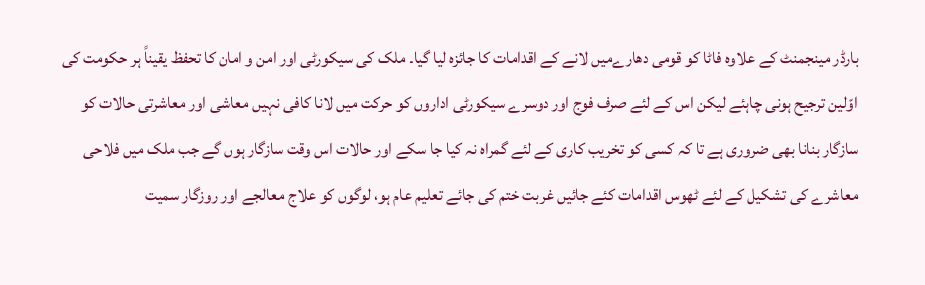بارڈر مینجمنٹ کے علاوہ فاٹا کو قومی دھارےمیں لانے کے اقدامات کا جائزہ لیا گیا۔ ملک کی سیکورٹی اور امن و امان کا تحفظ یقیناً ہر حکومت کی اوّلین ترجیح ہونی چاہئے لیکن اس کے لئے صرف فوج اور دوسرے سیکورٹی اداروں کو حرکت میں لانا کافی نہیں معاشی اور معاشرتی حالات کو سازگار بنانا بھی ضروری ہے تا کہ کسی کو تخریب کاری کے لئے گمراہ نہ کیا جا سکے اور حالات اس وقت سازگار ہوں گے جب ملک میں فلاحی معاشرے کی تشکیل کے لئے ٹھوس اقدامات کئے جائیں غربت ختم کی جائے تعلیم عام ہو، لوگوں کو علاج معالجے اور روزگار سمیت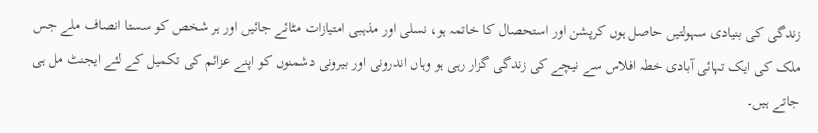زندگی کی بنیادی سہولتیں حاصل ہوں کرپشن اور استحصال کا خاتمہ ہو، نسلی اور مذہبی امتیازات مٹائے جائیں اور ہر شخص کو سستا انصاف ملے جس ملک کی ایک تہائی آبادی خطہ افلاس سے نیچے کی زندگی گزار رہی ہو وہاں اندرونی اور بیرونی دشمنوں کو اپنے عزائم کی تکمیل کے لئے ایجنٹ مل ہی جاتے ہیں۔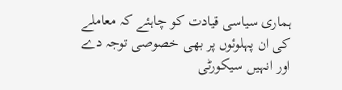ہماری سیاسی قیادت کو چاہئے کہ معاملے کی ان پہلوئوں پر بھی خصوصی توجہ دے اور انہیں سیکورٹی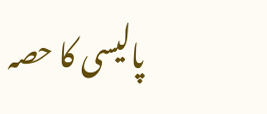پالیسی کا حصہ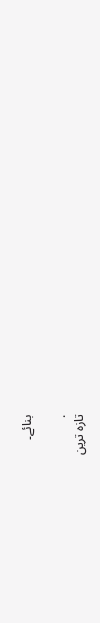بنائے۔

.
تازہ ترین